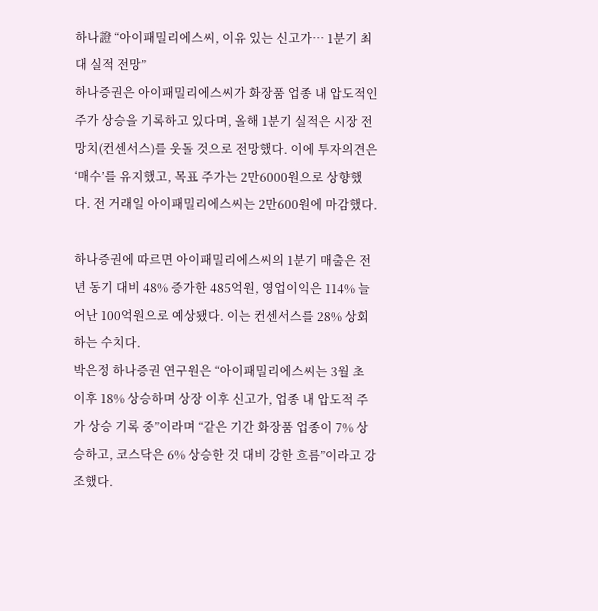하나證 “아이패밀리에스씨, 이유 있는 신고가… 1분기 최대 실적 전망”
하나증권은 아이패밀리에스씨가 화장품 업종 내 압도적인 주가 상승을 기록하고 있다며, 올해 1분기 실적은 시장 전망치(컨센서스)를 웃돌 것으로 전망했다. 이에 투자의견은 ‘매수’를 유지했고, 목표 주가는 2만6000원으로 상향했다. 전 거래일 아이패밀리에스씨는 2만600원에 마감했다.

하나증권에 따르면 아이패밀리에스씨의 1분기 매출은 전년 동기 대비 48% 증가한 485억원, 영업이익은 114% 늘어난 100억원으로 예상됐다. 이는 컨센서스를 28% 상회하는 수치다.
박은정 하나증권 연구원은 “아이패밀리에스씨는 3월 초 이후 18% 상승하며 상장 이후 신고가, 업종 내 압도적 주가 상승 기록 중”이라며 “같은 기간 화장품 업종이 7% 상승하고, 코스닥은 6% 상승한 것 대비 강한 흐름”이라고 강조했다.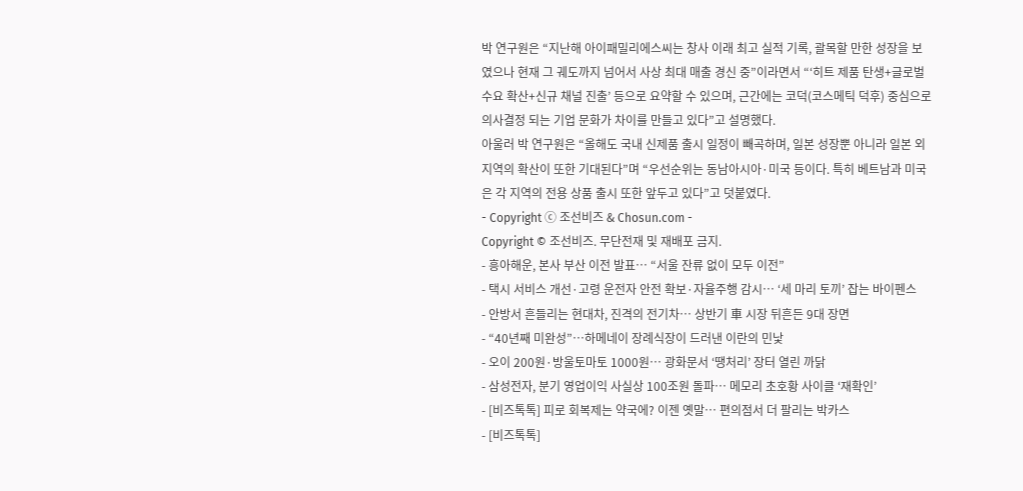박 연구원은 “지난해 아이패밀리에스씨는 창사 이래 최고 실적 기록, 괄목할 만한 성장을 보였으나 현재 그 궤도까지 넘어서 사상 최대 매출 경신 중”이라면서 “‘히트 제품 탄생+글로벌 수요 확산+신규 채널 진출’ 등으로 요약할 수 있으며, 근간에는 코덕(코스메틱 덕후) 중심으로 의사결정 되는 기업 문화가 차이를 만들고 있다”고 설명했다.
아울러 박 연구원은 “올해도 국내 신제품 출시 일정이 빼곡하며, 일본 성장뿐 아니라 일본 외 지역의 확산이 또한 기대된다”며 “우선순위는 동남아시아·미국 등이다. 특히 베트남과 미국은 각 지역의 전용 상품 출시 또한 앞두고 있다”고 덧붙였다.
- Copyright ⓒ 조선비즈 & Chosun.com -
Copyright © 조선비즈. 무단전재 및 재배포 금지.
- 흥아해운, 본사 부산 이전 발표… “서울 잔류 없이 모두 이전”
- 택시 서비스 개선·고령 운전자 안전 확보·자율주행 감시… ‘세 마리 토끼’ 잡는 바이펜스
- 안방서 흔들리는 현대차, 진격의 전기차… 상반기 車 시장 뒤흔든 9대 장면
- “40년째 미완성”…하메네이 장례식장이 드러낸 이란의 민낯
- 오이 200원·방울토마토 1000원… 광화문서 ‘땡처리’ 장터 열린 까닭
- 삼성전자, 분기 영업이익 사실상 100조원 돌파… 메모리 초호황 사이클 ‘재확인’
- [비즈톡톡] 피로 회복제는 약국에? 이젠 옛말… 편의점서 더 팔리는 박카스
- [비즈톡톡]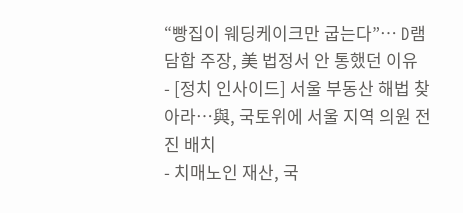“빵집이 웨딩케이크만 굽는다”… D램 담합 주장, 美 법정서 안 통했던 이유
- [정치 인사이드] 서울 부동산 해법 찾아라…與, 국토위에 서울 지역 의원 전진 배치
- 치매노인 재산, 국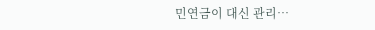민연금이 대신 관리…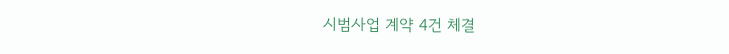시범사업 계약 4건 체결